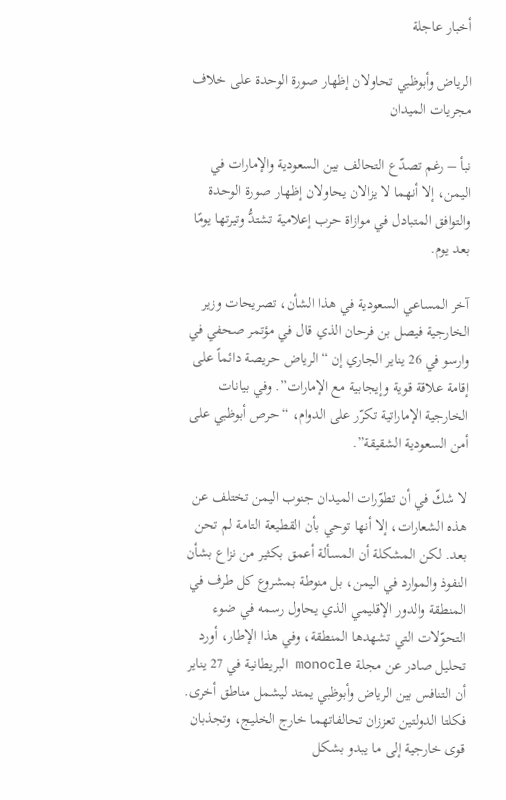أخبار عاجلة

الرياض وأبوظبي تحاولان إظهار صورة الوحدة على خلاف مجريات الميدان

نبأ – رغم تصدّع التحالف بين السعودية والإمارات في اليمن، إلا أنهما لا يزالان يحاولان إظهار صورة الوحدة والتوافق المتبادل في موازاة حرب إعلامية تشتدُّ وتيرتها يومًا بعد يوم.

آخر المساعي السعودية في هذا الشأن، تصريحات وزير الخارجية فيصل بن فرحان الذي قال في مؤتمر صحفي في وارسو في 26 يناير الجاري إن “الرياض حريصة دائماً على إقامة علاقة قوية وإيجابية مع الإمارات”. وفي بيانات الخارجية الإماراتية تكرّر على الدوام، “حرص أبوظبي على أمن السعودية الشقيقة”.

لا شكّ في أن تطوّرات الميدان جنوب اليمن تختلف عن هذه الشعارات، إلا أنها توحي بأن القطيعة التامة لم تحن بعد. لكن المشكلة أن المسألة أعمق بكثير من نزاع بشأن النفوذ والموارد في اليمن، بل منوطة بمشروع كل طرف في المنطقة والدور الإقليمي الذي يحاول رسمه في ضوء التحوّلات التي تشهدها المنطقة، وفي هذا الإطار، أورد تحليل صادر عن مجلة monocle البريطانية في 27 يناير أن التنافس بين الرياض وأبوظبي يمتد ليشمل مناطق أخرى. فكلتا الدولتين تعززان تحالفاتهما خارج الخليج، وتجذبان قوى خارجية إلى ما يبدو بشكل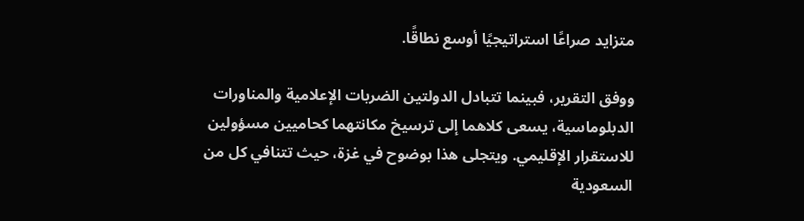متزايد صراعًا استراتيجيًا أوسع نطاقًا.

ووفق التقرير، فبينما تتبادل الدولتين الضربات الإعلامية والمناورات الدبلوماسية، يسعى كلاهما إلى ترسيخ مكانتهما كحاميين مسؤولين للاستقرار الإقليمي. ويتجلى هذا بوضوح في غزة، حيث تتنافي كل من السعودية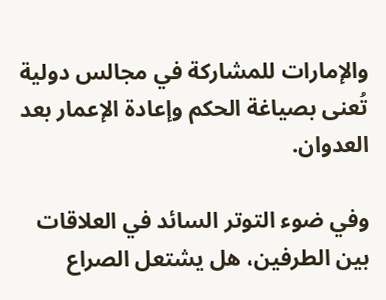والإمارات للمشاركة في مجالس دولية تُعنى بصياغة الحكم وإعادة الإعمار بعد العدوان.

وفي ضوء التوتر السائد في العلاقات بين الطرفين، هل يشتعل الصراع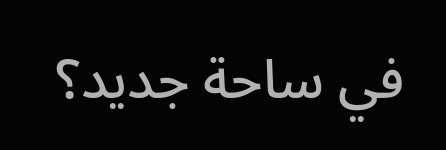في ساحة جديد؟